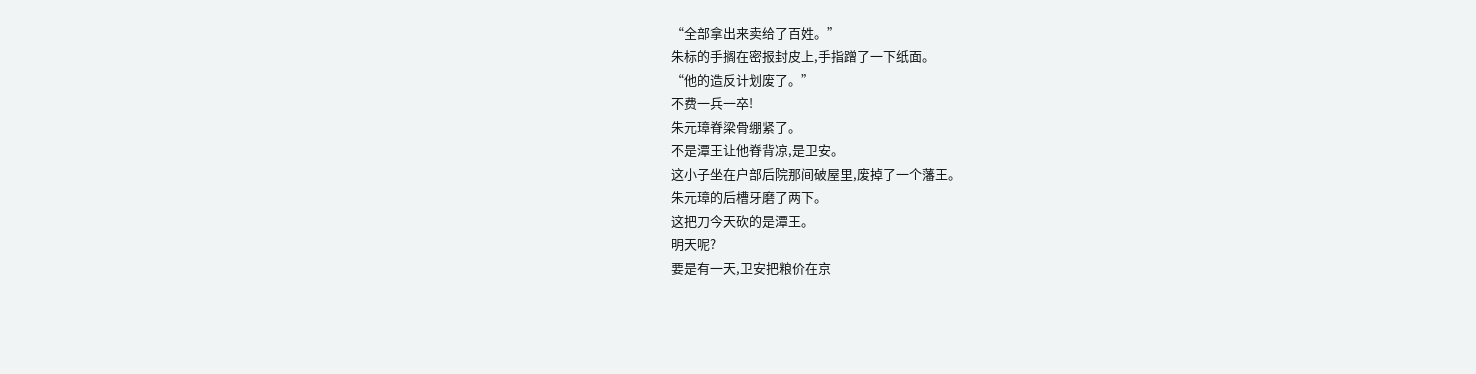“全部拿出来卖给了百姓。”
朱标的手搁在密报封皮上,手指蹭了一下纸面。
“他的造反计划废了。”
不费一兵一卒!
朱元璋脊梁骨绷紧了。
不是潭王让他脊背凉,是卫安。
这小子坐在户部后院那间破屋里,废掉了一个藩王。
朱元璋的后槽牙磨了两下。
这把刀今天砍的是潭王。
明天呢?
要是有一天,卫安把粮价在京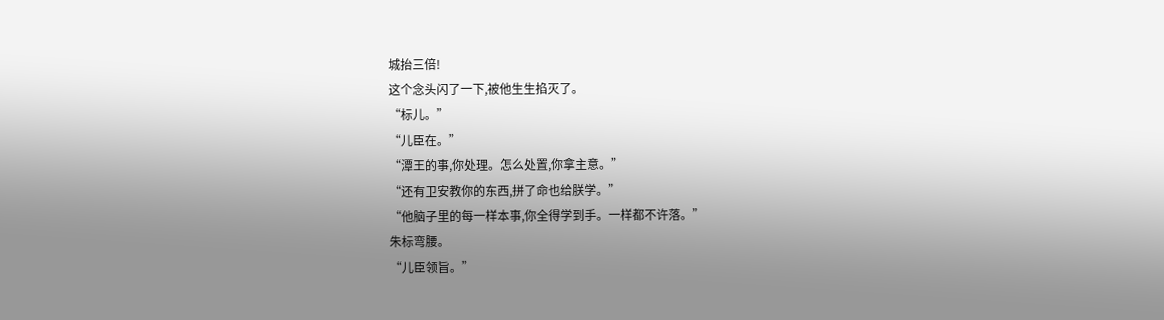城抬三倍!
这个念头闪了一下,被他生生掐灭了。
“标儿。”
“儿臣在。”
“潭王的事,你处理。怎么处置,你拿主意。”
“还有卫安教你的东西,拼了命也给朕学。”
“他脑子里的每一样本事,你全得学到手。一样都不许落。”
朱标弯腰。
“儿臣领旨。”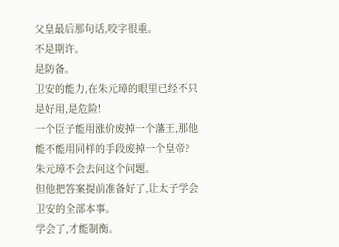父皇最后那句话,咬字很重。
不是期许。
是防备。
卫安的能力,在朱元璋的眼里已经不只是好用,是危险!
一个臣子能用涨价废掉一个藩王,那他能不能用同样的手段废掉一个皇帝?
朱元璋不会去问这个问题。
但他把答案提前准备好了,让太子学会卫安的全部本事。
学会了,才能制衡。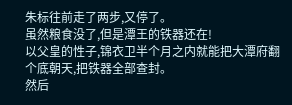朱标往前走了两步,又停了。
虽然粮食没了,但是潭王的铁器还在!
以父皇的性子,锦衣卫半个月之内就能把大潭府翻个底朝天,把铁器全部查封。
然后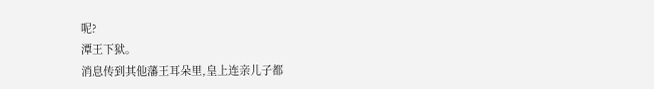呢?
潭王下狱。
消息传到其他藩王耳朵里,皇上连亲儿子都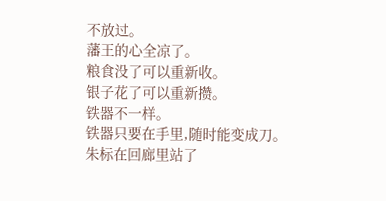不放过。
藩王的心全凉了。
粮食没了可以重新收。
银子花了可以重新攒。
铁器不一样。
铁器只要在手里,随时能变成刀。
朱标在回廊里站了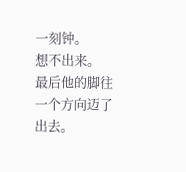一刻钟。
想不出来。
最后他的脚往一个方向迈了出去。